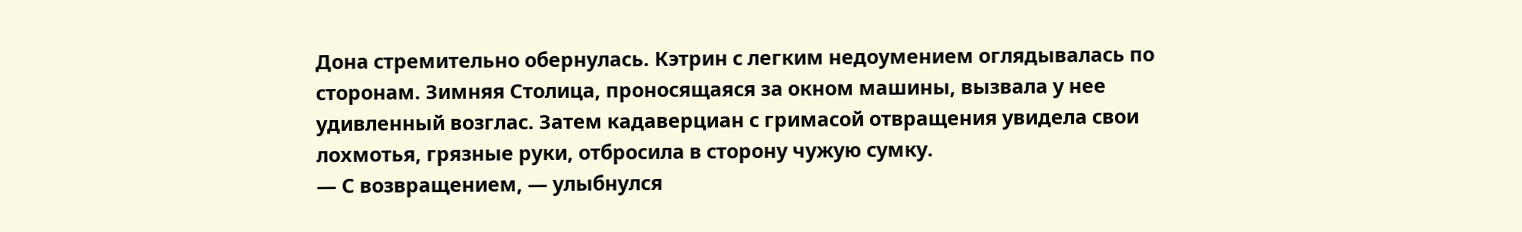Дона стремительно обернулась. Кэтрин с легким недоумением оглядывалась по сторонам. Зимняя Столица, проносящаяся за окном машины, вызвала у нее удивленный возглас. Затем кадаверциан с гримасой отвращения увидела свои лохмотья, грязные руки, отбросила в сторону чужую сумку.
— С возвращением, — улыбнулся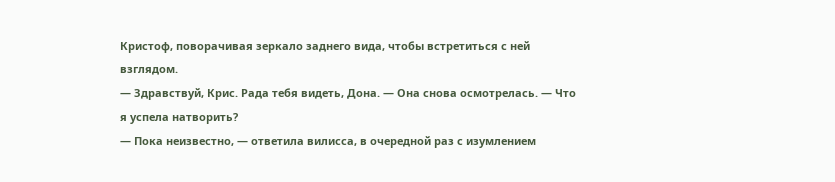Кристоф, поворачивая зеркало заднего вида, чтобы встретиться с ней взглядом.
— Здравствуй, Крис. Рада тебя видеть, Дона. — Она снова осмотрелась. — Что я успела натворить?
— Пока неизвестно, — ответила вилисса, в очередной раз с изумлением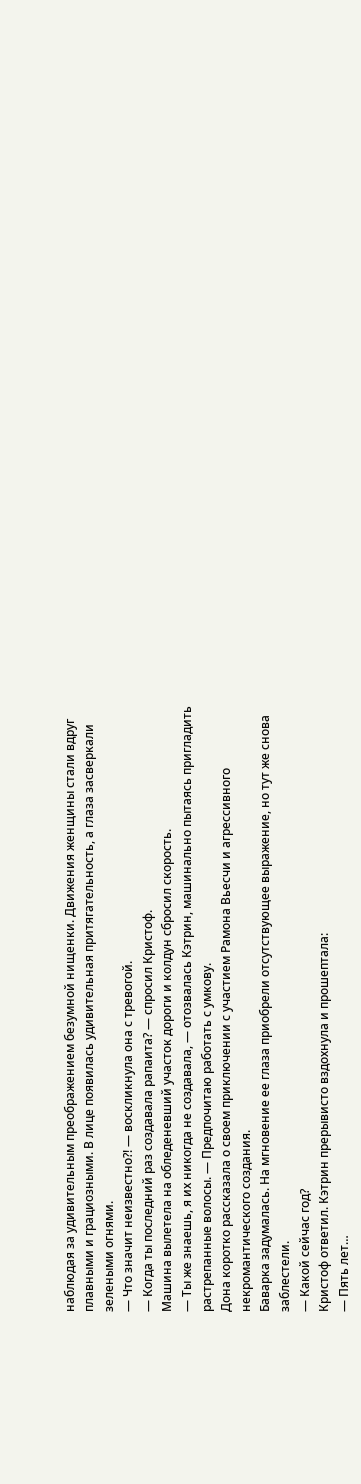наблюдая за удивительным преображением безумной нищенки. Движения женщины стали вдруг плавными и грациозными. В лице появилась удивительная притягательность, а глаза засверкали зелеными огнями.
— Что значит неизвестно?! — воскликнула она с тревогой.
— Когда ты последний раз создавала рапаита? — спросил Кристоф.
Машина вылетела на обледеневший участок дороги и колдун сбросил скорость.
— Ты же знаешь, я их никогда не создавала, — отозвалась Кэтрин, машинально пытаясь пригладить растрепанные волосы. — Предпочитаю работать с умкову.
Дона коротко рассказала о своем приключении с участием Рамона Вьесчи и агрессивного некромантического создания.
Баварка задумалась. На мгновение ее глаза приобрели отсутствующее выражение, но тут же снова заблестели.
— Какой сейчас год?
Кристоф ответил. Кэтрин прерывисто вздохнула и прошептала:
— Пять лет…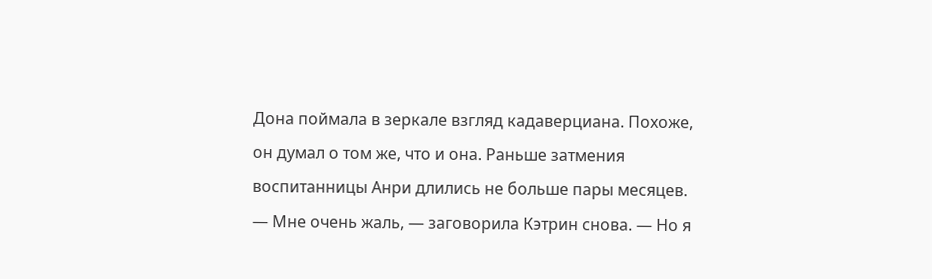Дона поймала в зеркале взгляд кадаверциана. Похоже, он думал о том же, что и она. Раньше затмения воспитанницы Анри длились не больше пары месяцев.
— Мне очень жаль, — заговорила Кэтрин снова. — Но я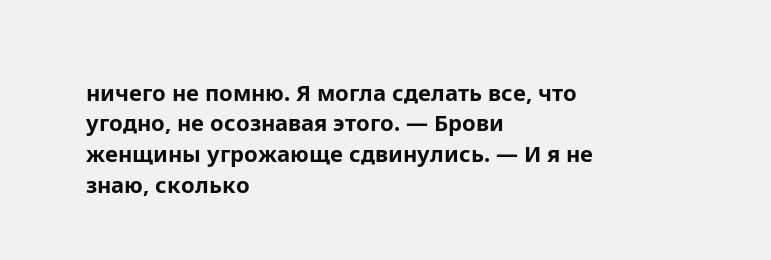ничего не помню. Я могла сделать все, что угодно, не осознавая этого. — Брови женщины угрожающе сдвинулись. — И я не знаю, сколько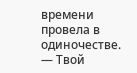времени провела в одиночестве.
— Твой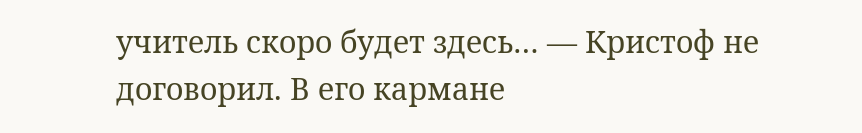учитель скоро будет здесь… — Кристоф не договорил. В его кармане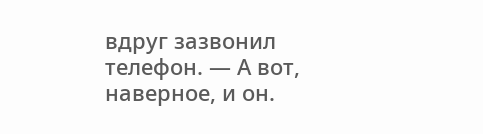вдруг зазвонил телефон. — А вот, наверное, и он.